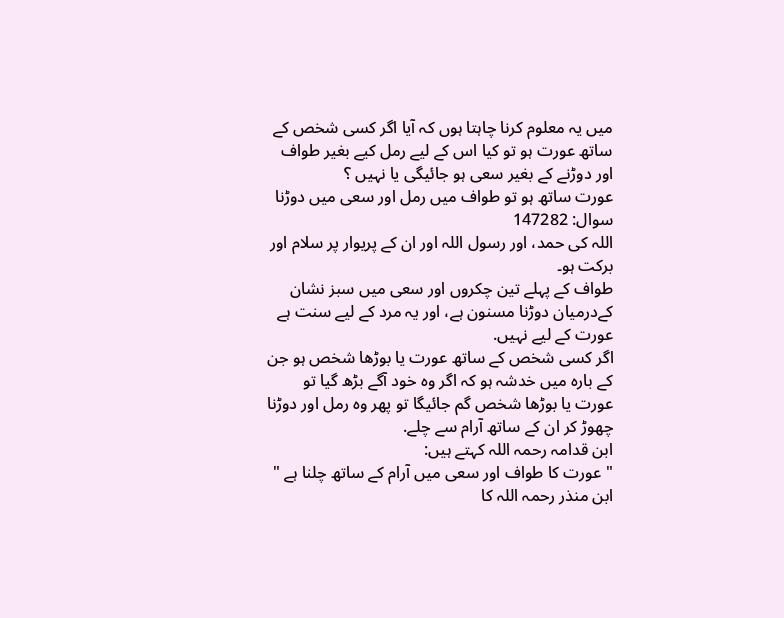ميں يہ معلوم كرنا چاہتا ہوں كہ آيا اگر كسى شخص كے ساتھ عورت ہو تو كيا اس كے ليے رمل كيے بغير طواف اور دوڑنے كے بغير سعى ہو جائيگى يا نہيں ؟
عورت ساتھ ہو تو طواف ميں رمل اور سعى ميں دوڑنا
سوال: 147282
اللہ کی حمد، اور رسول اللہ اور ان کے پریوار پر سلام اور برکت ہو۔
طواف كے پہلے تين چكروں اور سعى ميں سبز نشان كےدرميان دوڑنا مسنون ہے، اور يہ مرد كے ليے سنت ہے عورت كے ليے نہيں.
اگر كسى شخص كے ساتھ عورت يا بوڑھا شخص ہو جن كے بارہ ميں خدشہ ہو كہ اگر وہ خود آگے بڑھ گيا تو عورت يا بوڑھا شخص گم جائيگا تو پھر وہ رمل اور دوڑنا چھوڑ كر ان كے ساتھ آرام سے چلے.
ابن قدامہ رحمہ اللہ كہتے ہيں:
" عورت كا طواف اور سعى ميں آرام كے ساتھ چلنا ہے "
ابن منذر رحمہ اللہ كا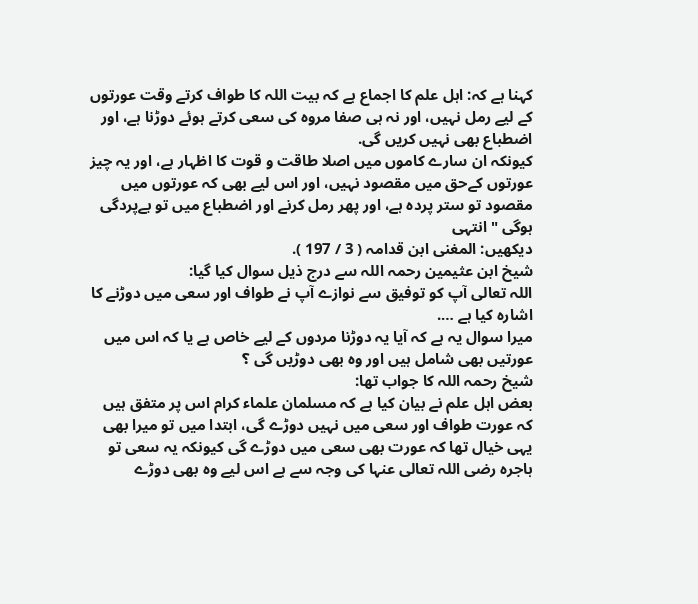كہنا ہے كہ: اہل علم كا اجماع ہے كہ بيت اللہ كا طواف كرتے وقت عورتوں كے ليے رمل نہيں، اور نہ ہى صفا مروہ كى سعى كرتے ہوئے دوڑنا ہے، اور اضطباع بھى نہيں كريں گى.
كيونكہ ان سارے كاموں ميں اصلا طاقت و قوت كا اظہار ہے، اور يہ چيز عورتوں كےحق ميں مقصود نہيں، اور اس ليے بھى كہ عورتوں ميں مقصود تو ستر پردہ ہے، اور پھر رمل كرنے اور اضطباع ميں تو بےپردگى ہوگى " انتہى
ديكھيں: المغنى ابن قدامہ ( 3 / 197 ).
شيخ ابن عثيمين رحمہ اللہ سے درج ذيل سوال كيا گيا:
اللہ تعالى آپ كو توفيق سے نوازے آپ نے طواف اور سعى ميں دوڑنے كا اشارہ كيا ہے ….
ميرا سوال يہ ہے كہ آيا يہ دوڑنا مردوں كے ليے خاص ہے يا كہ اس ميں عورتيں بھى شامل ہيں اور وہ بھى دوڑيں گى ؟
شيخ رحمہ اللہ كا جواب تھا:
بعض اہل علم نے بيان كيا ہے كہ مسلمان علماء كرام اس پر متفق ہيں كہ عورت طواف اور سعى ميں نہيں دوڑے گى، ابتدا ميں تو ميرا بھى يہى خيال تھا كہ عورت بھى سعى ميں دوڑے گى كيونكہ يہ سعى تو ہاجرہ رضى اللہ تعالى عنہا كى وجہ سے ہے اس ليے وہ بھى دوڑے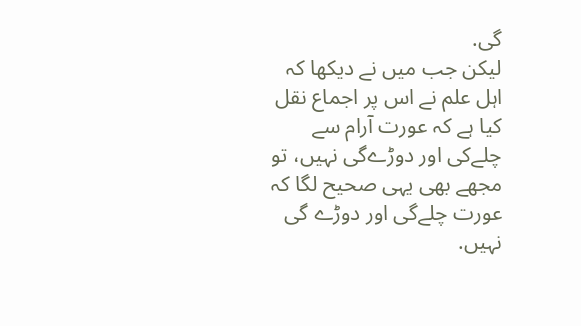گى.
ليكن جب ميں نے ديكھا كہ اہل علم نے اس پر اجماع نقل كيا ہے كہ عورت آرام سے چلےكى اور دوڑےگى نہيں، تو مجھے بھى يہى صحيح لگا كہ عورت چلےگى اور دوڑے گى نہيں.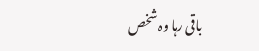باقى رہا وہ شخص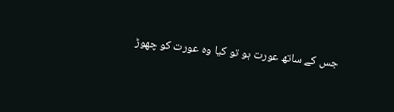جس كے ساتھ عورت ہو تو كيا وہ عورت كو چھوڑ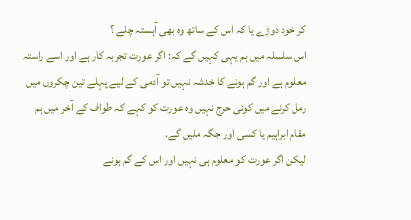كر خود دوڑے يا كہ اس كے ساتھ وہ بھى آہستہ چلے ؟
اس سلسلہ ميں ہم يہى كہيں گے كہ: اگر عورت تجربہ كار ہے اور اسے راستہ معلوم ہے اور گم ہونے كا خدشہ نہيں تو آدمى كے ليے پہلے تين چكروں ميں رمل كرنے ميں كوئى حرج نہيں وہ عورت كو كہے كہ طواف كے آخر ميں ہم مقام ابراہيم يا كسى اور جگہ مليں گے.
ليكن اگر عورت كو معلوم ہى نہيں اور اس كے گم ہونے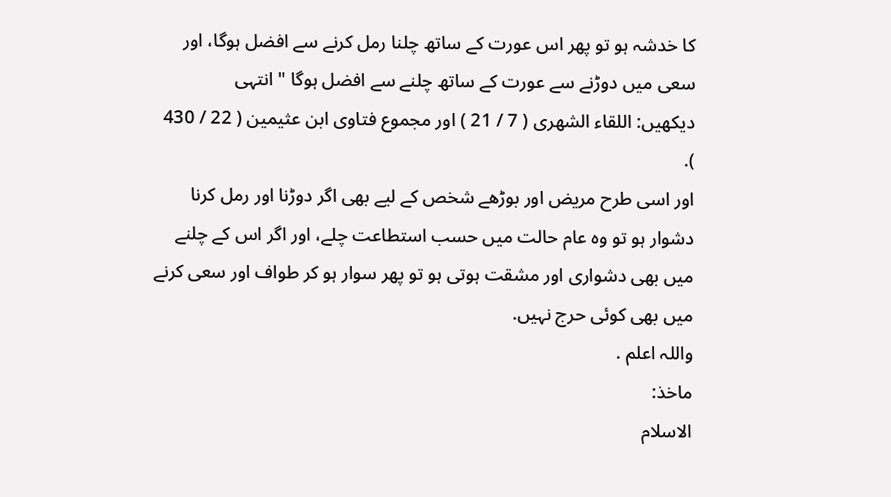كا خدشہ ہو تو پھر اس عورت كے ساتھ چلنا رمل كرنے سے افضل ہوگا، اور سعى ميں دوڑنے سے عورت كے ساتھ چلنے سے افضل ہوگا " انتہى
ديكھيں: اللقاء الشھرى ( 7 / 21 ) اور مجموع فتاوى ابن عثيمين ( 22 / 430 ).
اور اسى طرح مريض اور بوڑھے شخص كے ليے بھى اگر دوڑنا اور رمل كرنا دشوار ہو تو وہ عام حالت ميں حسب استطاعت چلے، اور اگر اس كے چلنے ميں بھى دشوارى اور مشقت ہوتى ہو تو پھر سوار ہو كر طواف اور سعى كرنے ميں بھى كوئى حرج نہيں.
واللہ اعلم .
ماخذ:
الاسلام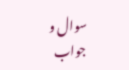سوال و جواب